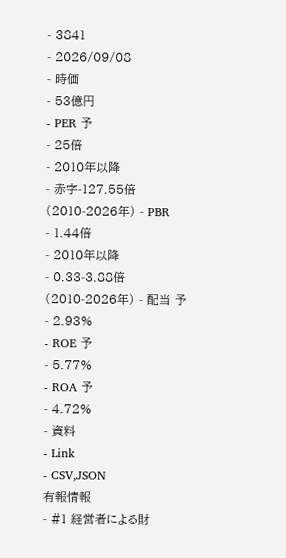- 3841
- 2026/09/08
- 時価
- 53億円
- PER 予
- 25倍
- 2010年以降
- 赤字-127.55倍
(2010-2026年) - PBR
- 1.44倍
- 2010年以降
- 0.33-3.88倍
(2010-2026年) - 配当 予
- 2.93%
- ROE 予
- 5.77%
- ROA 予
- 4.72%
- 資料
- Link
- CSV,JSON
有報情報
- #1 経営者による財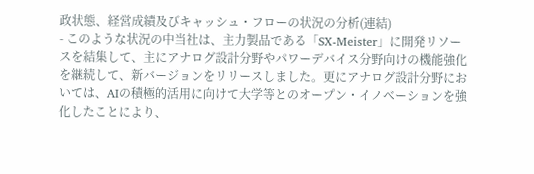政状態、経営成績及びキャッシュ・フローの状況の分析(連結)
- このような状況の中当社は、主力製品である「SX-Meister」に開発リソースを結集して、主にアナログ設計分野やパワーデバイス分野向けの機能強化を継続して、新バージョンをリリースしました。更にアナログ設計分野においては、AIの積極的活用に向けて大学等とのオープン・イノベーションを強化したことにより、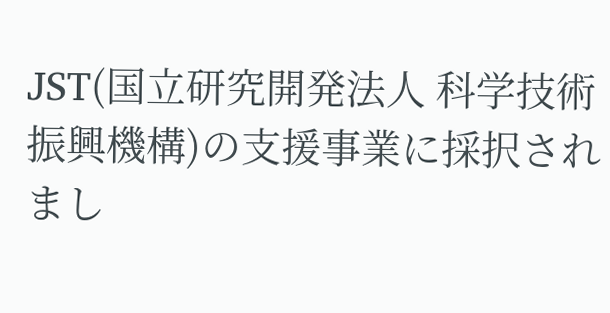JST(国立研究開発法人 科学技術振興機構)の支援事業に採択されまし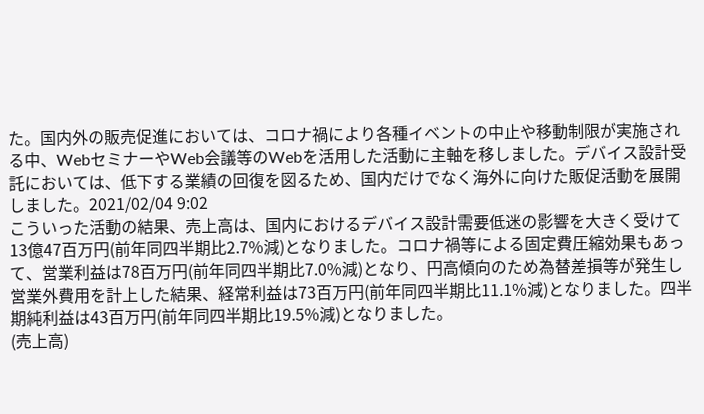た。国内外の販売促進においては、コロナ禍により各種イベントの中止や移動制限が実施される中、WebセミナーやWeb会議等のWebを活用した活動に主軸を移しました。デバイス設計受託においては、低下する業績の回復を図るため、国内だけでなく海外に向けた販促活動を展開しました。2021/02/04 9:02
こういった活動の結果、売上高は、国内におけるデバイス設計需要低迷の影響を大きく受けて13億47百万円(前年同四半期比2.7%減)となりました。コロナ禍等による固定費圧縮効果もあって、営業利益は78百万円(前年同四半期比7.0%減)となり、円高傾向のため為替差損等が発生し営業外費用を計上した結果、経常利益は73百万円(前年同四半期比11.1%減)となりました。四半期純利益は43百万円(前年同四半期比19.5%減)となりました。
(売上高)